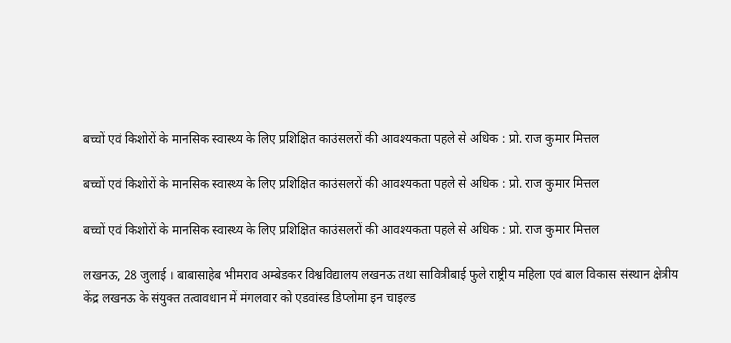बच्चों एवं किशोरों के मानसिक स्वास्थ्य के लिए प्रशिक्षित काउंसलरों की आवश्यकता पहले से अधिक : प्रो. राज कुमार मित्तल

बच्चों एवं किशोरों के मानसिक स्वास्थ्य के लिए प्रशिक्षित काउंसलरों की आवश्यकता पहले से अधिक : प्रो. राज कुमार मित्तल

बच्चों एवं किशोरों के मानसिक स्वास्थ्य के लिए प्रशिक्षित काउंसलरों की आवश्यकता पहले से अधिक : प्रो. राज कुमार मित्तल

लखनऊ, 28 जुलाई । बाबासाहेब भीमराव अम्बेडकर विश्वविद्यालय लखनऊ तथा सावित्रीबाई फुले राष्ट्रीय महिला एवं बाल विकास संस्थान क्षेत्रीय केंद्र लखनऊ के संयुक्त तत्वावधान में मंगलवार को एडवांस्ड डिप्लोमा इन चाइल्ड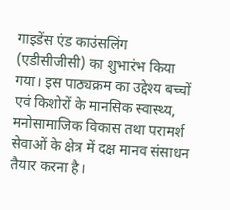गाइडेंस एंड काउंसलिंग (एडीसीजीसी) का शुभारंभ किया गया। इस पाठ्यक्रम का उद्देश्य बच्चों एवं किशोरों के मानसिक स्वास्थ्य, मनोसामाजिक विकास तथा परामर्श सेवाओं के क्षेत्र में दक्ष मानव संसाधन तैयार करना है।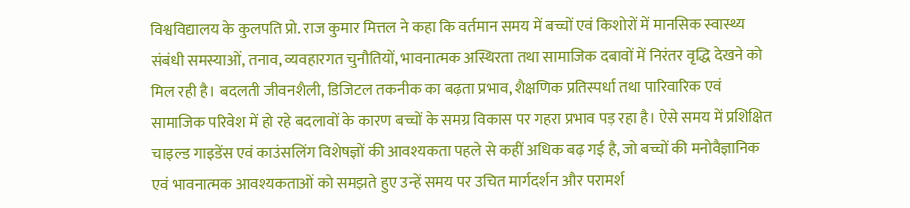विश्वविद्यालय के कुलपति प्रो. राज कुमार मित्तल ने कहा कि वर्तमान समय में बच्चों एवं किशोरों में मानसिक स्वास्थ्य संबंधी समस्याओं, तनाव, व्यवहारगत चुनौतियों, भावनात्मक अस्थिरता तथा सामाजिक दबावों में निरंतर वृद्धि देखने को मिल रही है। बदलती जीवनशैली, डिजिटल तकनीक का बढ़ता प्रभाव, शैक्षणिक प्रतिस्पर्धा तथा पारिवारिक एवं सामाजिक परिवेश में हो रहे बदलावों के कारण बच्चों के समग्र विकास पर गहरा प्रभाव पड़ रहा है। ऐसे समय में प्रशिक्षित चाइल्ड गाइडेंस एवं काउंसलिंग विशेषज्ञों की आवश्यकता पहले से कहीं अधिक बढ़ गई है, जो बच्चों की मनोवैज्ञानिक एवं भावनात्मक आवश्यकताओं को समझते हुए उन्हें समय पर उचित मार्गदर्शन और परामर्श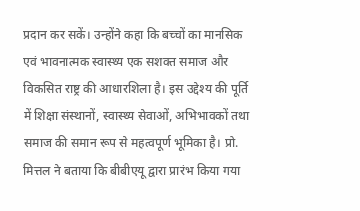प्रदान कर सकें। उन्होंने कहा कि बच्चों का मानसिक एवं भावनात्मक स्वास्थ्य एक सशक्त समाज और विकसित राष्ट्र की आधारशिला है। इस उद्देश्य की पूर्ति में शिक्षा संस्थानों, स्वास्थ्य सेवाओं, अभिभावकों तथा समाज की समान रूप से महत्वपूर्ण भूमिका है। प्रो. मित्तल ने बताया कि बीबीएयू द्वारा प्रारंभ किया गया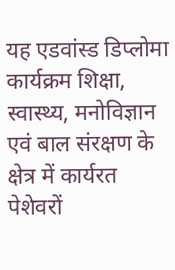यह एडवांस्ड डिप्लोमा कार्यक्रम शिक्षा, स्वास्थ्य, मनोविज्ञान एवं बाल संरक्षण के क्षेत्र में कार्यरत पेशेवरों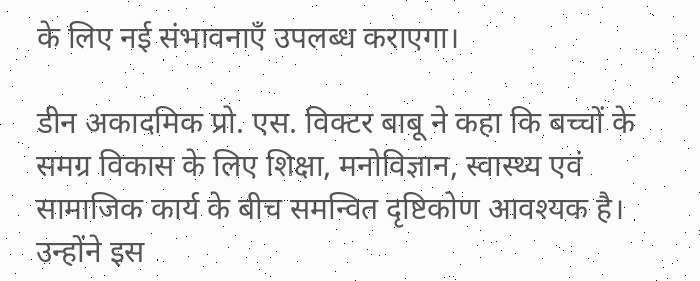के लिए नई संभावनाएँ उपलब्ध कराएगा।

डीन अकादमिक प्रो. एस. विक्टर बाबू ने कहा कि बच्चों के समग्र विकास के लिए शिक्षा, मनोविज्ञान, स्वास्थ्य एवं सामाजिक कार्य के बीच समन्वित दृष्टिकोण आवश्यक है। उन्होंने इस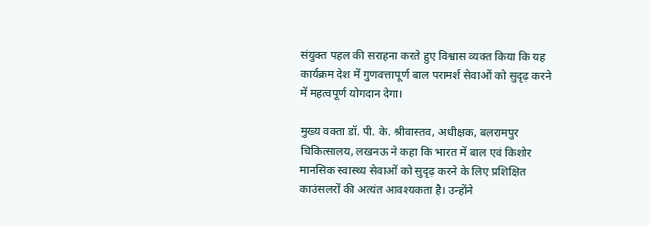संयुक्त पहल की सराहना करते हुए विश्वास व्यक्त किया कि यह कार्यक्रम देश में गुणवत्तापूर्ण बाल परामर्श सेवाओं को सुदृढ़ करने में महत्वपूर्ण योगदान देगा।

मुख्य वक्ता डॉ. पी. के. श्रीवास्तव, अधीक्षक, बलरामपुर चिकित्सालय, लखनऊ ने कहा कि भारत में बाल एवं किशोर मानसिक स्वास्थ्य सेवाओं को सुदृढ़ करने के लिए प्रशिक्षित काउंसलरों की अत्यंत आवश्यकता है। उन्होंने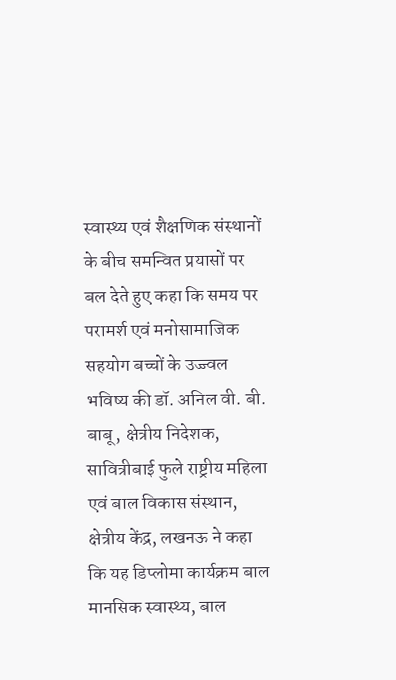स्वास्थ्य एवं शैक्षणिक संस्थानों के बीच समन्वित प्रयासों पर बल देते हुए कहा कि समय पर परामर्श एवं मनोसामाजिक सहयोग बच्चों के उज्ज्वल भविष्य की डॉ. अनिल वी. बी. बाबू, क्षेत्रीय निदेशक, सावित्रीबाई फुले राष्ट्रीय महिला एवं बाल विकास संस्थान, क्षेत्रीय केंद्र, लखनऊ ने कहा कि यह डिप्लोमा कार्यक्रम बाल मानसिक स्वास्थ्य, बाल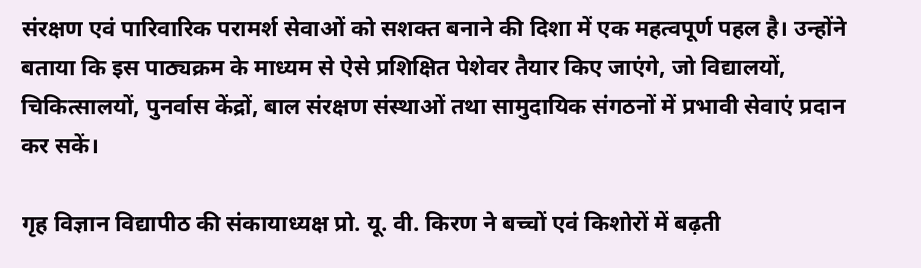संरक्षण एवं पारिवारिक परामर्श सेवाओं को सशक्त बनाने की दिशा में एक महत्वपूर्ण पहल है। उन्होंने बताया कि इस पाठ्यक्रम के माध्यम से ऐसे प्रशिक्षित पेशेवर तैयार किए जाएंगे, जो विद्यालयों, चिकित्सालयों, पुनर्वास केंद्रों, बाल संरक्षण संस्थाओं तथा सामुदायिक संगठनों में प्रभावी सेवाएं प्रदान कर सकें।

गृह विज्ञान विद्यापीठ की संकायाध्यक्ष प्रो. यू. वी. किरण ने बच्चों एवं किशोरों में बढ़ती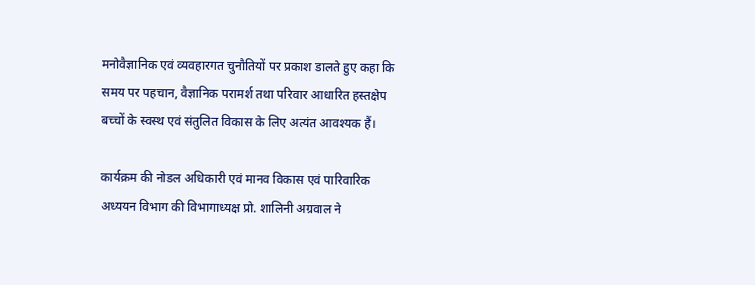मनोवैज्ञानिक एवं व्यवहारगत चुनौतियों पर प्रकाश डालते हुए कहा कि समय पर पहचान, वैज्ञानिक परामर्श तथा परिवार आधारित हस्तक्षेप बच्चों के स्वस्थ एवं संतुलित विकास के लिए अत्यंत आवश्यक हैं।

कार्यक्रम की नोडल अधिकारी एवं मानव विकास एवं पारिवारिक अध्ययन विभाग की विभागाध्यक्ष प्रो. शालिनी अग्रवाल ने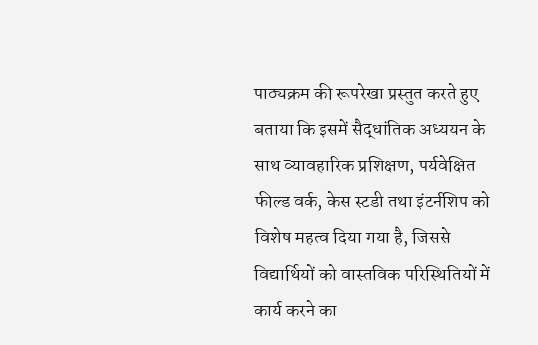पाठ्यक्रम की रूपरेखा प्रस्तुत करते हुए बताया कि इसमें सैद्धांतिक अध्ययन के साथ व्यावहारिक प्रशिक्षण, पर्यवेक्षित फील्ड वर्क, केस स्टडी तथा इंटर्नशिप को विशेष महत्व दिया गया है, जिससे विद्यार्थियों को वास्तविक परिस्थितियों में कार्य करने का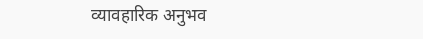व्यावहारिक अनुभव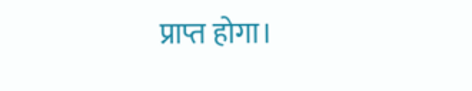प्राप्त होगा।